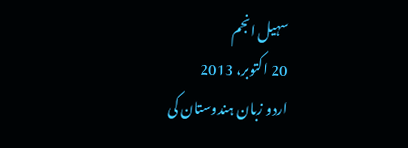سہیل انجم
20 اکتوبر، 2013
اردو زبان ہندوستان کی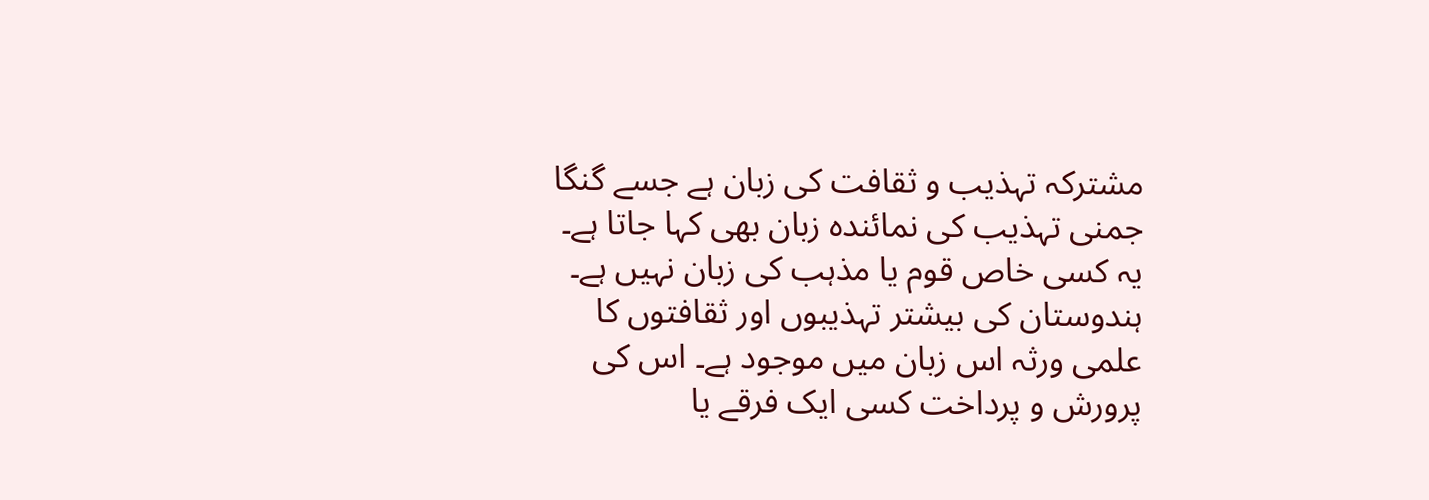مشترکہ تہذیب و ثقافت کی زبان ہے جسے گنگا جمنی تہذیب کی نمائندہ زبان بھی کہا جاتا ہے۔ یہ کسی خاص قوم یا مذہب کی زبان نہیں ہے۔ ہندوستان کی بیشتر تہذیبوں اور ثقافتوں کا علمی ورثہ اس زبان میں موجود ہے۔ اس کی پرورش و پرداخت کسی ایک فرقے یا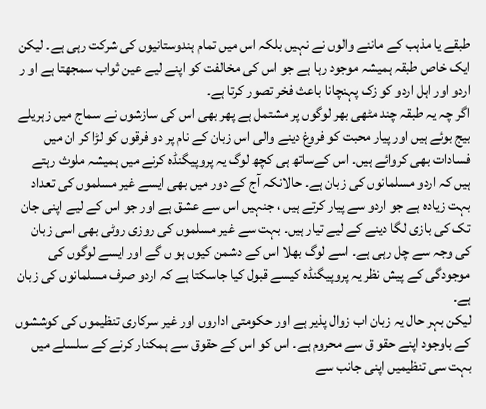طبقے یا مذہب کے ماننے والوں نے نہیں بلکہ اس میں تمام ہندوستانیوں کی شرکت رہی ہے۔ لیکن ایک خاص طبقہ ہمیشہ موجود رہا ہے جو اس کی مخالفت کو اپنے لیے عین ثواب سمجھتا ہے او ر اردو اور اہل اردو کو زک پہنچانا باعث فخر تصور کرتا ہے۔
اگر چہ یہ طبقہ چند مٹھی بھر لوگوں پر مشتمل ہے پھر بھی اس کی سازشوں نے سماج میں زہریلے بیج بوئے ہیں اور پیار محبت کو فروغ دینے والی اس زبان کے نام پر دو فرقوں کو لڑا کر ان میں فسادات بھی کروائے ہیں۔ اس کےساتھ ہی کچھ لوگ یہ پروپیگنڈہ کرنے میں ہمیشہ ملوث رہتے ہیں کہ اردو مسلمانوں کی زبان ہے۔ حالانکہ آج کے دور میں بھی ایسے غیر مسلموں کی تعداد بہت زیادہ ہے جو اردو سے پیار کرتے ہیں ، جنہیں اس سے عشق ہے اور جو اس کے لیے اپنی جان تک کی بازی لگا دینے کے لیے تیار ہیں۔ بہت سے غیر مسلموں کی روزی روٹی بھی اسی زبان کی وجہ سے چل رہی ہے۔ اسے لوگ بھلا اس کے دشمن کیوں ہو ں گے اور ایسے لوگوں کی موجودگی کے پیش نظر یہ پروپیگنڈہ کیسے قبول کیا جاسکتا ہے کہ اردو صرف مسلمانوں کی زبان ہے۔
لیکن بہر حال یہ زبان اب زوال پذیر ہے اور حکومتی اداروں اور غیر سرکاری تنظیموں کی کوششوں کے باوجود اپنے حقو ق سے محروم ہے۔ اس کو اس کے حقوق سے ہمکنار کرنے کے سلسلے میں بہت سی تنظیمیں اپنی جانب سے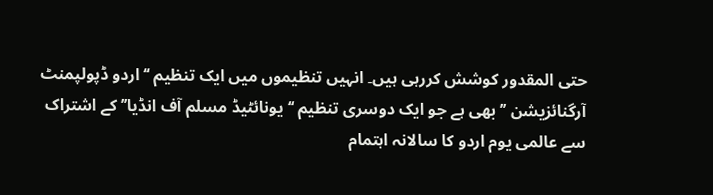حتی المقدور کوشش کررہی ہیں۔ انہیں تنظیموں میں ایک تنظیم ‘‘ اردو ڈپولپمنٹ آرگنائزیشن ’’ بھی ہے جو ایک دوسری تنظیم ‘‘ یونائٹیڈ مسلم آف انڈیا’’ کے اشتراک سے عالمی یوم اردو کا سالانہ اہتمام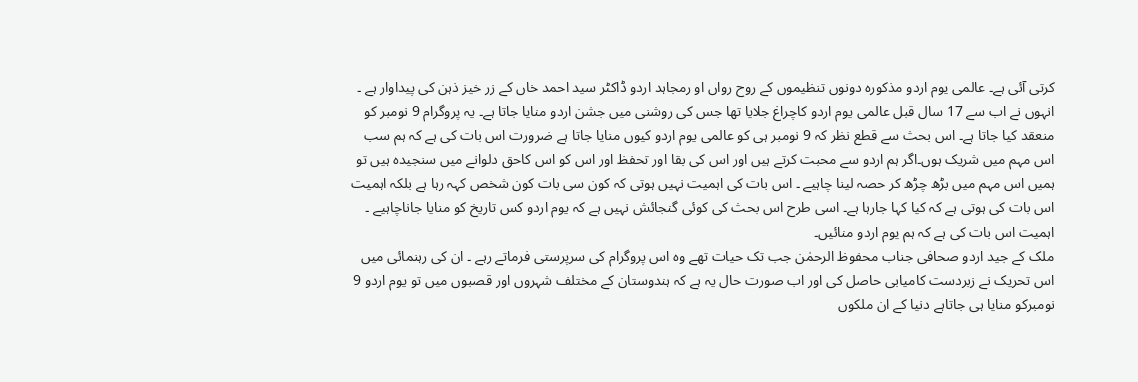کرتی آئی ہے۔ عالمی یوم اردو مذکورہ دونوں تنظیموں کے روح رواں او رمجاہد اردو ڈاکٹر سید احمد خاں کے زر خیز ذہن کی پیداوار ہے ۔ انہوں نے اب سے 17 سال قبل عالمی یوم اردو کاچراغ جلایا تھا جس کی روشنی میں جشن اردو منایا جاتا ہے۔ یہ پروگرام 9 نومبر کو منعقد کیا جاتا ہے۔ اس بحث سے قطع نظر کہ 9 نومبر ہی کو عالمی یوم اردو کیوں منایا جاتا ہے ضرورت اس بات کی ہے کہ ہم سب اس مہم میں شریک ہوں۔اگر ہم اردو سے محبت کرتے ہیں اور اس کی بقا اور تحفظ اور اس کو اس کاحق دلوانے میں سنجیدہ ہیں تو ہمیں اس مہم میں بڑھ چڑھ کر حصہ لینا چاہیے ۔ اس بات کی اہمیت نہیں ہوتی کہ کون سی بات کون شخص کہہ رہا ہے بلکہ اہمیت اس بات کی ہوتی ہے کہ کیا کہا جارہا ہے۔ اسی طرح اس بحث کی کوئی گنجائش نہیں ہے کہ یوم اردو کس تاریخ کو منایا جاناچاہیے ۔ اہمیت اس بات کی ہے کہ ہم یوم اردو منائیں۔
ملک کے جید اردو صحافی جناب محفوظ الرحمٰن جب تک حیات تھے وہ اس پروگرام کی سرپرستی فرماتے رہے ۔ ان کی رہنمائی میں اس تحریک نے زبردست کامیابی حاصل کی اور اب صورت حال یہ ہے کہ ہندوستان کے مختلف شہروں اور قصبوں میں تو یوم اردو 9 نومبرکو منایا ہی جاتاہے دنیا کے ان ملکوں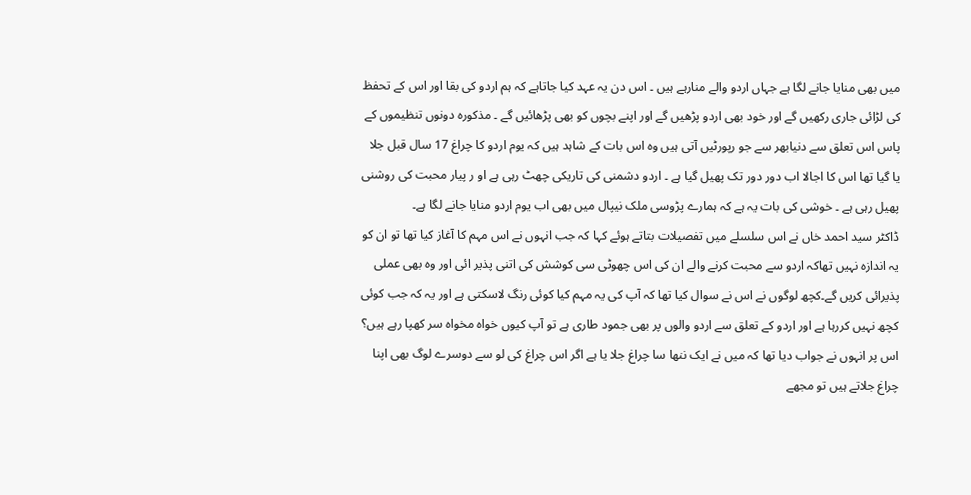میں بھی منایا جانے لگا ہے جہاں اردو والے منارہے ہیں ۔ اس دن یہ عہد کیا جاتاہے کہ ہم اردو کی بقا اور اس کے تحفظ کی لڑائی جاری رکھیں گے اور خود بھی اردو پڑھیں گے اور اپنے بچوں کو بھی پڑھائیں گے ۔ مذکورہ دونوں تنظیموں کے پاس اس تعلق سے دنیابھر سے جو رپورٹیں آتی ہیں وہ اس بات کے شاہد ہیں کہ یوم اردو کا چراغ 17 سال قبل جلا یا گیا تھا اس کا اجالا اب دور دور تک پھیل گیا ہے ۔ اردو دشمنی کی تاریکی چھٹ رہی ہے او ر پیار محبت کی روشنی پھیل رہی ہے ۔ خوشی کی بات یہ ہے کہ ہمارے پڑوسی ملک نیپال میں بھی اب یوم اردو منایا جانے لگا ہے۔
ڈاکٹر سید احمد خاں نے اس سلسلے میں تفصیلات بتاتے ہوئے کہا کہ جب انہوں نے اس مہم کا آغاز کیا تھا تو ان کو یہ اندازہ نہیں تھاکہ اردو سے محبت کرنے والے ان کی اس چھوٹی سی کوشش کی اتنی پذیر ائی اور وہ بھی عملی پذیرائی کریں گے۔کچھ لوگوں نے اس نے سوال کیا تھا کہ آپ کی یہ مہم کیا کوئی رنگ لاسکتی ہے اور یہ کہ جب کوئی کچھ نہیں کررہا ہے اور اردو کے تعلق سے اردو والوں پر بھی جمود طاری ہے تو آپ کیوں خواہ مخواہ سر کھپا رہے ہیں؟ اس پر انہوں نے جواب دیا تھا کہ میں نے ایک ننھا سا چراغ جلا یا ہے اگر اس چراغ کی لو سے دوسرے لوگ بھی اپنا چراغ جلاتے ہیں تو مجھے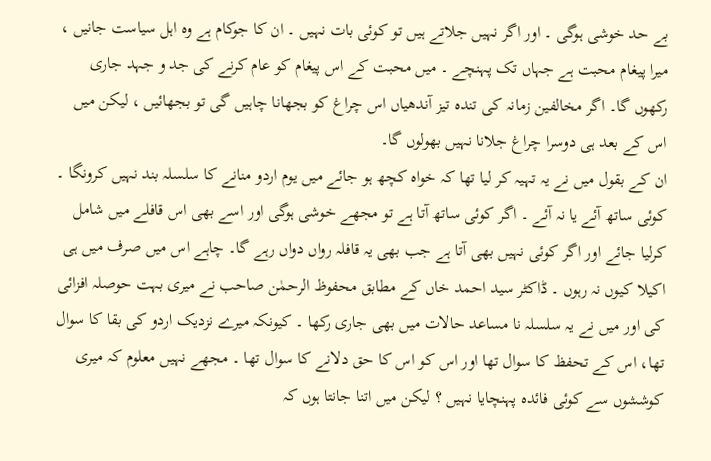بے حد خوشی ہوگی ۔ اور اگر نہیں جلاتے ہیں تو کوئی بات نہیں ۔ ان کا جوکام ہے وہ اہل سیاست جانیں ، میرا پیغام محبت ہے جہاں تک پہنچے ۔ میں محبت کے اس پیغام کو عام کرنے کی جد و جہد جاری رکھوں گا۔ اگر مخالفین زمانہ کی تندہ تیز آندھیاں اس چراغ کو بجھانا چاہیں گی تو بجھائیں ، لیکن میں اس کے بعد ہی دوسرا چراغ جلانا نہیں بھولوں گا۔
ان کے بقول میں نے یہ تہیہ کر لیا تھا کہ خواہ کچھ ہو جائے میں یوم اردو منانے کا سلسلہ بند نہیں کرونگا ۔ کوئی ساتھ آئے یا نہ آئے ۔ اگر کوئی ساتھ آتا ہے تو مجھے خوشی ہوگی اور اسے بھی اس قافلے میں شامل کرلیا جائے اور اگر کوئی نہیں بھی آتا ہے جب بھی یہ قافلہ رواں دواں رہے گا۔ چاہے اس میں صرف میں ہی اکیلا کیوں نہ رہوں ۔ ڈاکٹر سید احمد خاں کے مطابق محفوظ الرحمٰن صاحب نے میری بہت حوصلہ افزائی کی اور میں نے یہ سلسلہ نا مساعد حالات میں بھی جاری رکھا ۔ کیونکہ میرے نزدیک اردو کی بقا کا سوال تھا، اس کے تحفظ کا سوال تھا اور اس کو اس کا حق دلانے کا سوال تھا ۔ مجھے نہیں معلوم کہ میری کوششوں سے کوئی فائدہ پہنچایا نہیں ؟ لیکن میں اتنا جانتا ہوں کہ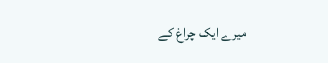میرے ایک چراغ کے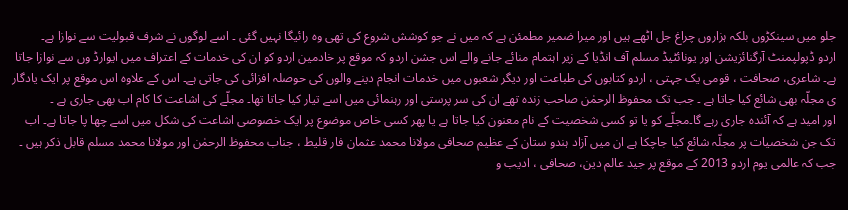جلو میں سینکڑوں بلکہ ہزاروں چراغ جل اٹھے ہیں اور میرا ضمیر مطمئن ہے کہ میں نے جو کوشش شروع کی تھی وہ رائیگا نہیں گئی ۔ اسے لوگوں نے شرف قبولیت سے نوازا ہے۔
اردو ڈپولپمنٹ آرگنائزیشن اور یونائٹیڈ مسلم آف انڈیا کے زیر اہتمام منائے جانے والے اس جشن اردو کہ موقع پر خادمین اردو کو ان کی خدمات کے اعتراف میں ایوارڈ وں سے نوازا جاتا ہے۔ شاعری، صحافت ، قومی یک جہتی ، اردو کتابوں کی طباعت اور دیگر شعبوں میں خدمات انجام دینے والوں کی حوصلہ افزائی کی جاتی ہے۔ اس کے علاوہ اس موقع پر ایک یادگار ی مجلّہ بھی شائع کیا جاتا ہے ۔ جب تک محفوظ الرحمٰن صاحب زندہ تھے ان کی سر پرستی اور رہنمائی میں اسے تیار کیا جاتا تھا۔ مجلّے کی اشاعت کا کام اب بھی جاری ہے ۔
اور امید ہے کہ آئندہ جاری رہے گا۔مجلّے کو یا تو کسی شخصیت کے نام معنون کیا جاتا ہے یا پھر کسی خاص موضوع پر ایک خصوصی اشاعت کی شکل میں اسے چھا پا جاتا ہے۔ اب تک جن شخصیات پر مجلّہ شائع کیا جاچکا ہے ان میں آزاد ہندو ستان کے عظیم صحافی مولانا محمد عثمان فار قلیط ، جناب محفوظ الرحمٰن اور مولانا محمد مسلم قابل ذکر ہیں ۔ جب کہ عالمی یوم اردو 2013 کے موقع پر جید عالم دین، صحافی ، ادیب و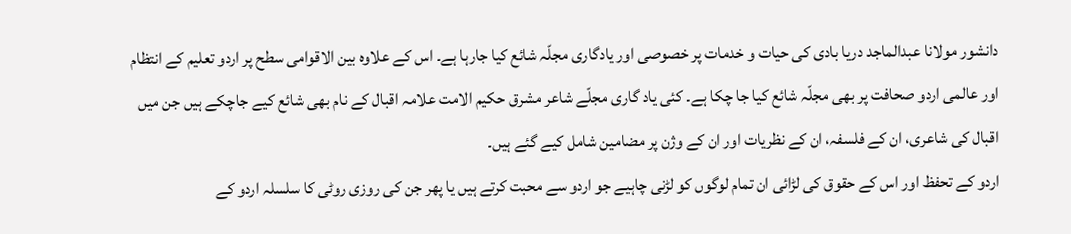دانشور مولانا عبدالماجد دریا بادی کی حیات و خدمات پر خصوصی اور یادگاری مجلّہ شائع کیا جارہا ہے۔ اس کے علاوہ بین الاقوامی سطح پر اردو تعلیم کے انتظام اور عالمی اردو صحافت پر بھی مجلّہ شائع کیا جا چکا ہے۔ کئی یاد گاری مجلّے شاعر مشرق حکیم الامت علامہ اقبال کے نام بھی شائع کیے جاچکے ہیں جن میں اقبال کی شاعری، ان کے فلسفہ، ان کے نظریات اور ان کے وژن پر مضامین شامل کیے گئے ہیں۔
اردو کے تحفظ اور اس کے حقوق کی لڑائی ان تمام لوگوں کو لڑنی چاہیے جو اردو سے محبت کرتے ہیں یا پھر جن کی روزی روٹی کا سلسلہ اردو کے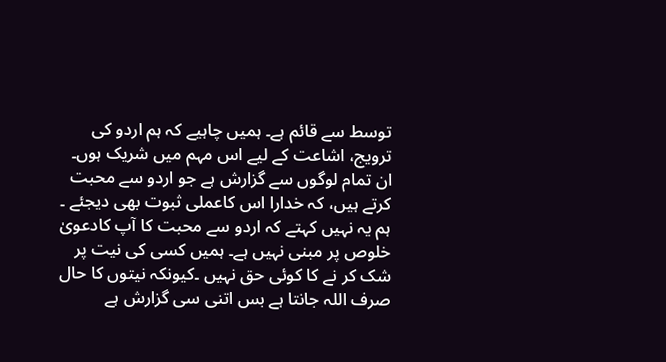توسط سے قائم ہے۔ ہمیں چاہیے کہ ہم اردو کی ترویج، اشاعت کے لیے اس مہم میں شریک ہوں۔ ان تمام لوگوں سے گزارش ہے جو اردو سے محبت کرتے ہیں، کہ خدارا اس کاعملی ثبوت بھی دیجئے ۔ ہم یہ نہیں کہتے کہ اردو سے محبت کا آپ کادعویٰ خلوص پر مبنی نہیں ہے۔ ہمیں کسی کی نیت پر شک کر نے کا کوئی حق نہیں ۔کیونکہ نیتوں کا حال صرف اللہ جانتا ہے بس اتنی سی گزارش ہے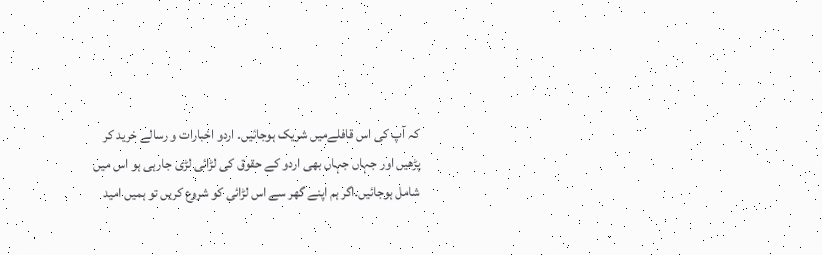کہ آپ کی اس قافلےمیں شریک ہوجائیں۔ اردو اخبارات و رسالے خرید کر پڑھیں اور جہاں جہاں بھی اردو کے حقوق کی لڑائی لڑی جارہی ہو اس میں شامل ہوجائیں۔اگر ہم اپنے گھر سے اس لڑائی کو شروع کریں تو ہمیں امید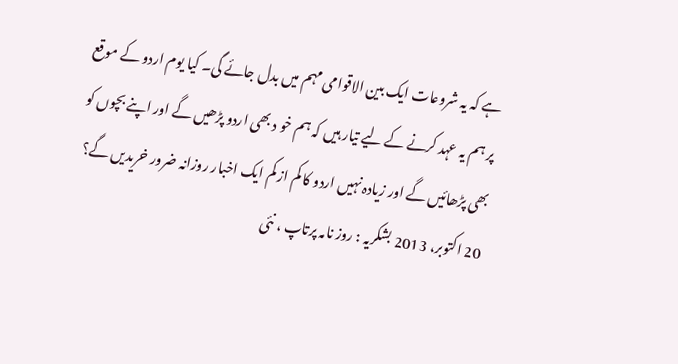ہے کہ یہ شروعات ایک بین الاقوامی مہم میں بدل جائے گی۔ کیا یوم اردو کے موقع پر ہم یہ عہد کرنے کے لیے تیار ہیں کہ ہم خو د بھی اردو پڑھیں گے اور اپنے بچوں کو بھی پڑھائیں گے اور زیادہ نہیں اردو کا کم از کم ایک اخبار روزانہ ضرور خریدیں گے؟
20 اکتوبر، 2013 بشکریہ : روز نامہ پرتاپ ، نئی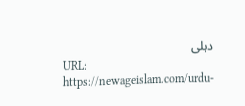دہلی
URL:
https://newageislam.com/urdu-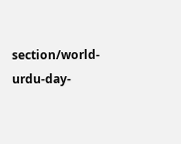section/world-urdu-day-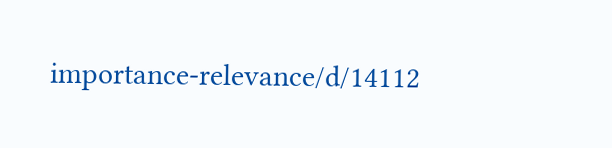importance-relevance/d/14112